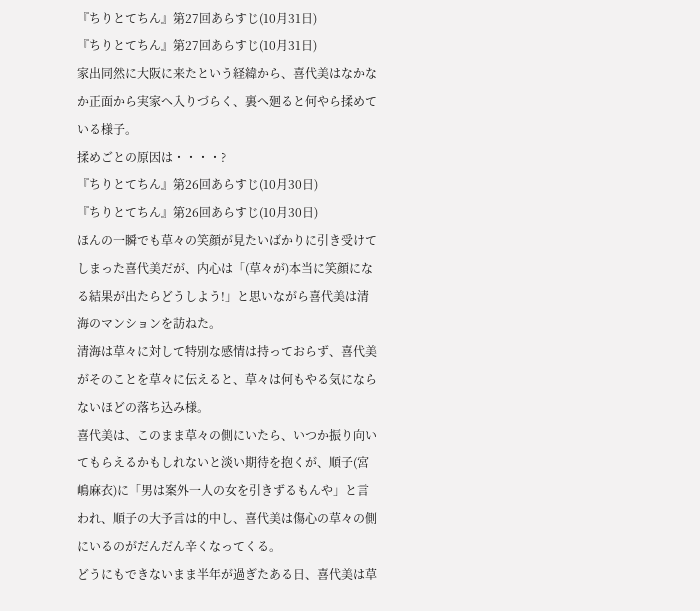『ちりとてちん』第27回あらすじ(10月31日)
『ちりとてちん』第27回あらすじ(10月31日)
家出同然に大阪に来たという経緯から、喜代美はなかなか正面から実家へ入りづらく、裏へ廻ると何やら揉めている様子。
揉めごとの原因は・・・・?
『ちりとてちん』第26回あらすじ(10月30日)
『ちりとてちん』第26回あらすじ(10月30日)
ほんの一瞬でも草々の笑顔が見たいばかりに引き受けてしまった喜代美だが、内心は「(草々が)本当に笑顔になる結果が出たらどうしよう!」と思いながら喜代美は清海のマンションを訪ねた。
清海は草々に対して特別な感情は持っておらず、喜代美がそのことを草々に伝えると、草々は何もやる気にならないほどの落ち込み様。
喜代美は、このまま草々の側にいたら、いつか振り向いてもらえるかもしれないと淡い期待を抱くが、順子(宮嶋麻衣)に「男は案外一人の女を引きずるもんや」と言われ、順子の大予言は的中し、喜代美は傷心の草々の側にいるのがだんだん辛くなってくる。
どうにもできないまま半年が過ぎたある日、喜代美は草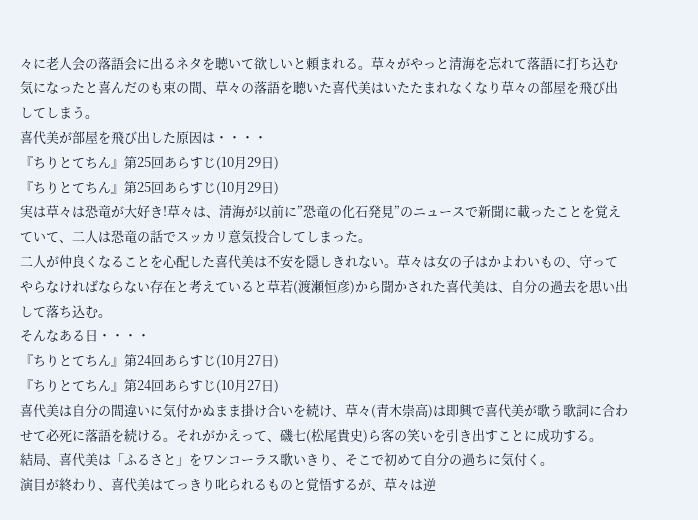々に老人会の落語会に出るネタを聴いて欲しいと頼まれる。草々がやっと清海を忘れて落語に打ち込む気になったと喜んだのも束の間、草々の落語を聴いた喜代美はいたたまれなくなり草々の部屋を飛び出してしまう。
喜代美が部屋を飛び出した原因は・・・・
『ちりとてちん』第25回あらすじ(10月29日)
『ちりとてちん』第25回あらすじ(10月29日)
実は草々は恐竜が大好き!草々は、清海が以前に”恐竜の化石発見”のニュースで新聞に載ったことを覚えていて、二人は恐竜の話でスッカリ意気投合してしまった。
二人が仲良くなることを心配した喜代美は不安を隠しきれない。草々は女の子はかよわいもの、守ってやらなければならない存在と考えていると草若(渡瀬恒彦)から聞かされた喜代美は、自分の過去を思い出して落ち込む。
そんなある日・・・・
『ちりとてちん』第24回あらすじ(10月27日)
『ちりとてちん』第24回あらすじ(10月27日)
喜代美は自分の間違いに気付かぬまま掛け合いを続け、草々(青木崇高)は即興で喜代美が歌う歌詞に合わせて必死に落語を続ける。それがかえって、磯七(松尾貴史)ら客の笑いを引き出すことに成功する。
結局、喜代美は「ふるさと」をワンコーラス歌いきり、そこで初めて自分の過ちに気付く。
演目が終わり、喜代美はてっきり叱られるものと覚悟するが、草々は逆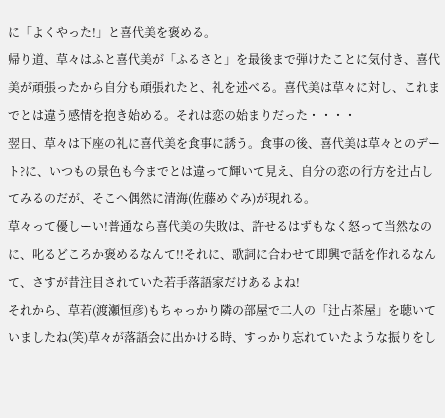に「よくやった!」と喜代美を褒める。
帰り道、草々はふと喜代美が「ふるさと」を最後まで弾けたことに気付き、喜代美が頑張ったから自分も頑張れたと、礼を述べる。喜代美は草々に対し、これまでとは違う感情を抱き始める。それは恋の始まりだった・・・・
翌日、草々は下座の礼に喜代美を食事に誘う。食事の後、喜代美は草々とのデート?に、いつもの景色も今までとは違って輝いて見え、自分の恋の行方を辻占してみるのだが、そこへ偶然に清海(佐藤めぐみ)が現れる。
草々って優しーい!普通なら喜代美の失敗は、許せるはずもなく怒って当然なのに、叱るどころか褒めるなんて!!それに、歌詞に合わせて即興で話を作れるなんて、さすが昔注目されていた若手落語家だけあるよね!
それから、草若(渡瀬恒彦)もちゃっかり隣の部屋で二人の「辻占茶屋」を聴いていましたね(笑)草々が落語会に出かける時、すっかり忘れていたような振りをし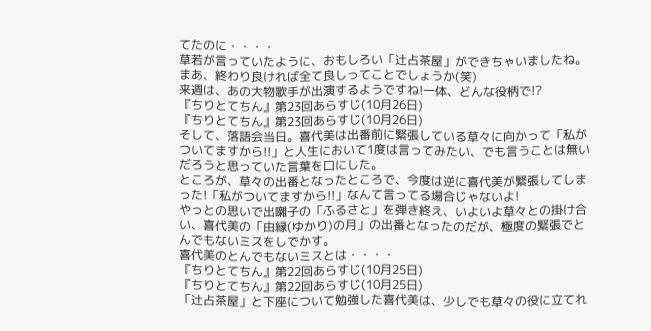てたのに・・・・
草若が言っていたように、おもしろい「辻占茶屋」ができちゃいましたね。まあ、終わり良ければ全て良しってことでしょうか(笑)
来週は、あの大物歌手が出演するようですね!一体、どんな役柄で!?
『ちりとてちん』第23回あらすじ(10月26日)
『ちりとてちん』第23回あらすじ(10月26日)
そして、落語会当日。喜代美は出番前に緊張している草々に向かって「私がついてますから!!」と人生において1度は言ってみたい、でも言うことは無いだろうと思っていた言葉を口にした。
ところが、草々の出番となったところで、今度は逆に喜代美が緊張してしまった!「私がついてますから!!」なんて言ってる場合じゃないよ!
やっとの思いで出囃子の「ふるさと」を弾き終え、いよいよ草々との掛け合い、喜代美の「由縁(ゆかり)の月」の出番となったのだが、極度の緊張でとんでもないミスをしでかす。
喜代美のとんでもないミスとは・・・・
『ちりとてちん』第22回あらすじ(10月25日)
『ちりとてちん』第22回あらすじ(10月25日)
「辻占茶屋」と下座について勉強した喜代美は、少しでも草々の役に立てれ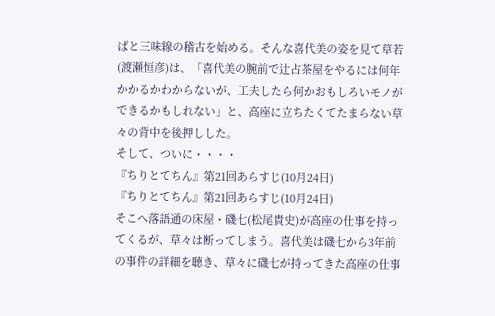ばと三味線の稽古を始める。そんな喜代美の姿を見て草若(渡瀬恒彦)は、「喜代美の腕前で辻占茶屋をやるには何年かかるかわからないが、工夫したら何かおもしろいモノができるかもしれない」と、高座に立ちたくてたまらない草々の背中を後押しした。
そして、ついに・・・・
『ちりとてちん』第21回あらすじ(10月24日)
『ちりとてちん』第21回あらすじ(10月24日)
そこへ落語通の床屋・磯七(松尾貴史)が高座の仕事を持ってくるが、草々は断ってしまう。喜代美は磯七から3年前の事件の詳細を聴き、草々に磯七が持ってきた高座の仕事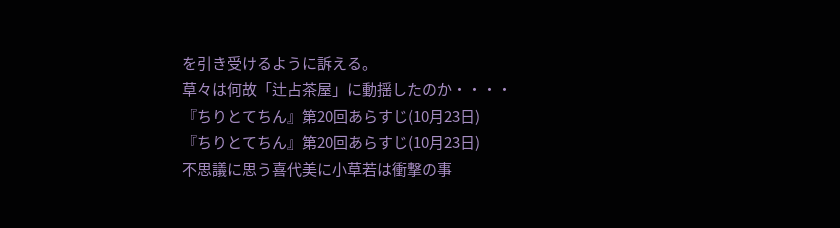を引き受けるように訴える。
草々は何故「辻占茶屋」に動揺したのか・・・・
『ちりとてちん』第20回あらすじ(10月23日)
『ちりとてちん』第20回あらすじ(10月23日)
不思議に思う喜代美に小草若は衝撃の事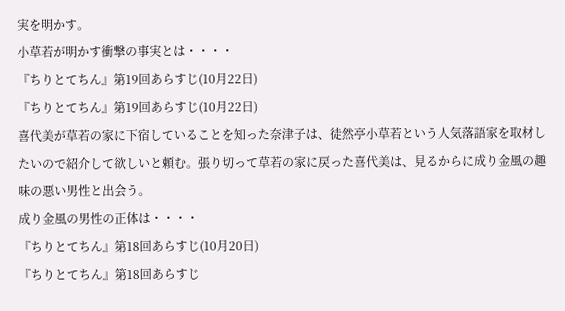実を明かす。
小草若が明かす衝撃の事実とは・・・・
『ちりとてちん』第19回あらすじ(10月22日)
『ちりとてちん』第19回あらすじ(10月22日)
喜代美が草若の家に下宿していることを知った奈津子は、徒然亭小草若という人気落語家を取材したいので紹介して欲しいと頼む。張り切って草若の家に戻った喜代美は、見るからに成り金風の趣味の悪い男性と出会う。
成り金風の男性の正体は・・・・
『ちりとてちん』第18回あらすじ(10月20日)
『ちりとてちん』第18回あらすじ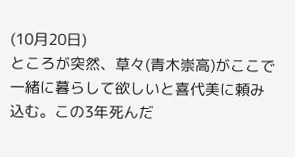(10月20日)
ところが突然、草々(青木崇高)がここで一緒に暮らして欲しいと喜代美に頼み込む。この3年死んだ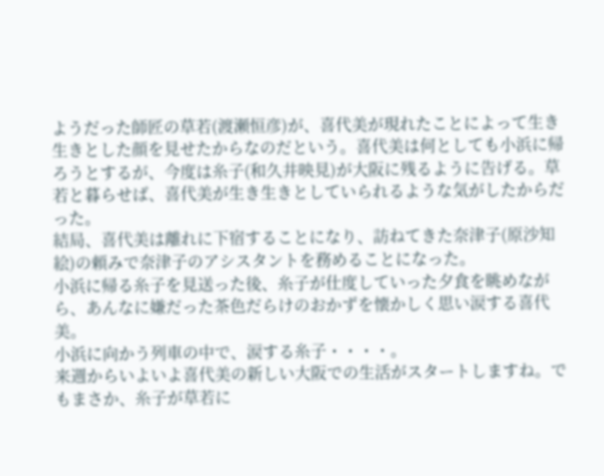ようだった師匠の草若(渡瀬恒彦)が、喜代美が現れたことによって生き生きとした顔を見せたからなのだという。喜代美は何としても小浜に帰ろうとするが、今度は糸子(和久井映見)が大阪に残るように告げる。草若と暮らせば、喜代美が生き生きとしていられるような気がしたからだった。
結局、喜代美は離れに下宿することになり、訪ねてきた奈津子(原沙知絵)の頼みで奈津子のアシスタントを務めることになった。
小浜に帰る糸子を見送った後、糸子が仕度していった夕食を眺めながら、あんなに嫌だった茶色だらけのおかずを懐かしく思い涙する喜代美。
小浜に向かう列車の中で、涙する糸子・・・・。
来週からいよいよ喜代美の新しい大阪での生活がスタートしますね。でもまさか、糸子が草若に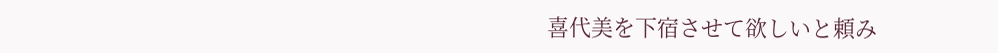喜代美を下宿させて欲しいと頼み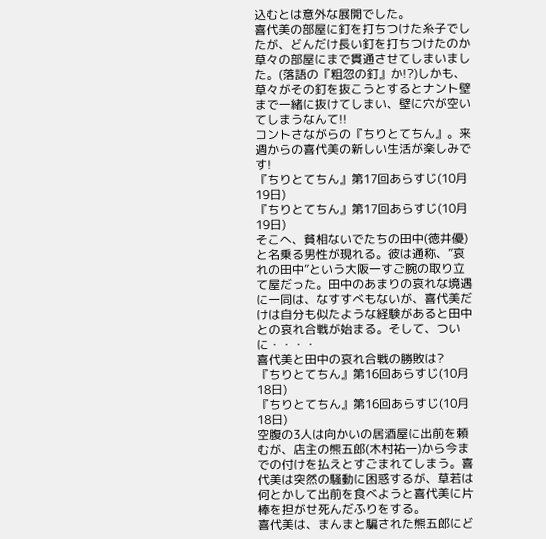込むとは意外な展開でした。
喜代美の部屋に釘を打ちつけた糸子でしたが、どんだけ長い釘を打ちつけたのか草々の部屋にまで貫通させてしまいました。(落語の『粗忽の釘』か!?)しかも、草々がその釘を抜こうとするとナント壁まで一緒に抜けてしまい、壁に穴が空いてしまうなんて!!
コントさながらの『ちりとてちん』。来週からの喜代美の新しい生活が楽しみです!
『ちりとてちん』第17回あらすじ(10月19日)
『ちりとてちん』第17回あらすじ(10月19日)
そこへ、貧相ないでたちの田中(徳井優)と名乗る男性が現れる。彼は通称、”哀れの田中”という大阪一すご腕の取り立て屋だった。田中のあまりの哀れな境遇に一同は、なすすべもないが、喜代美だけは自分も似たような経験があると田中との哀れ合戦が始まる。そして、ついに・・・・
喜代美と田中の哀れ合戦の勝敗は?
『ちりとてちん』第16回あらすじ(10月18日)
『ちりとてちん』第16回あらすじ(10月18日)
空腹の3人は向かいの居酒屋に出前を頼むが、店主の熊五郎(木村祐一)から今までの付けを払えとすごまれてしまう。喜代美は突然の騒動に困惑するが、草若は何とかして出前を食べようと喜代美に片棒を担がせ死んだふりをする。
喜代美は、まんまと騙された熊五郎にど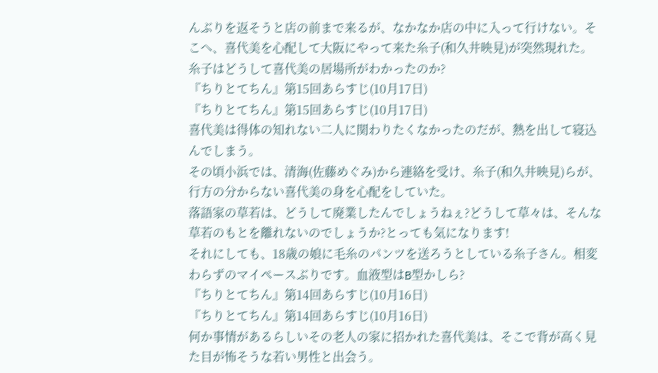んぶりを返そうと店の前まで来るが、なかなか店の中に入って行けない。そこへ、喜代美を心配して大阪にやって来た糸子(和久井映見)が突然現れた。
糸子はどうして喜代美の居場所がわかったのか?
『ちりとてちん』第15回あらすじ(10月17日)
『ちりとてちん』第15回あらすじ(10月17日)
喜代美は得体の知れない二人に関わりたくなかったのだが、熱を出して寝込んでしまう。
その頃小浜では、清海(佐藤めぐみ)から連絡を受け、糸子(和久井映見)らが、行方の分からない喜代美の身を心配をしていた。
落語家の草若は、どうして廃業したんでしょうねぇ?どうして草々は、そんな草若のもとを離れないのでしょうか?とっても気になります!
それにしても、18歳の娘に毛糸のパンツを送ろうとしている糸子さん。相変わらずのマイペースぶりです。血液型はB型かしら?
『ちりとてちん』第14回あらすじ(10月16日)
『ちりとてちん』第14回あらすじ(10月16日)
何か事情があるらしいその老人の家に招かれた喜代美は、そこで背が高く見た目が怖そうな若い男性と出会う。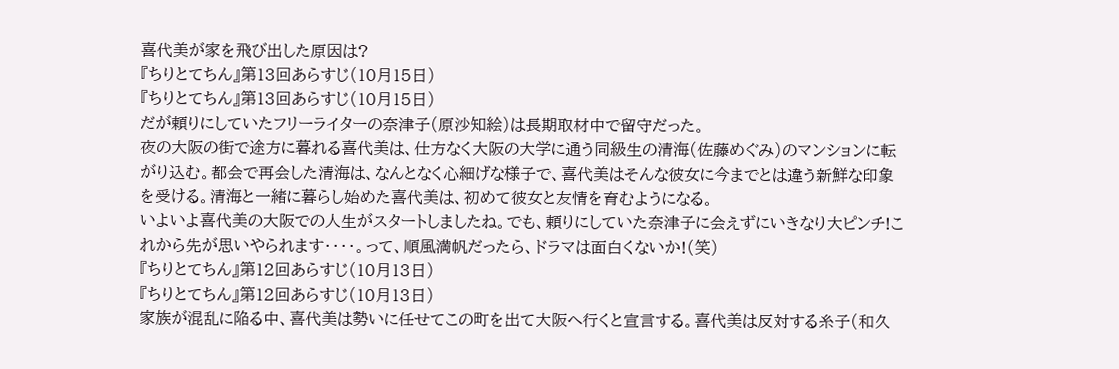喜代美が家を飛び出した原因は?
『ちりとてちん』第13回あらすじ(10月15日)
『ちりとてちん』第13回あらすじ(10月15日)
だが頼りにしていたフリーライターの奈津子(原沙知絵)は長期取材中で留守だった。
夜の大阪の街で途方に暮れる喜代美は、仕方なく大阪の大学に通う同級生の清海(佐藤めぐみ)のマンションに転がり込む。都会で再会した清海は、なんとなく心細げな様子で、喜代美はそんな彼女に今までとは違う新鮮な印象を受ける。清海と一緒に暮らし始めた喜代美は、初めて彼女と友情を育むようになる。
いよいよ喜代美の大阪での人生がスタートしましたね。でも、頼りにしていた奈津子に会えずにいきなり大ピンチ!これから先が思いやられます・・・・。って、順風満帆だったら、ドラマは面白くないか!(笑)
『ちりとてちん』第12回あらすじ(10月13日)
『ちりとてちん』第12回あらすじ(10月13日)
家族が混乱に陥る中、喜代美は勢いに任せてこの町を出て大阪へ行くと宣言する。喜代美は反対する糸子(和久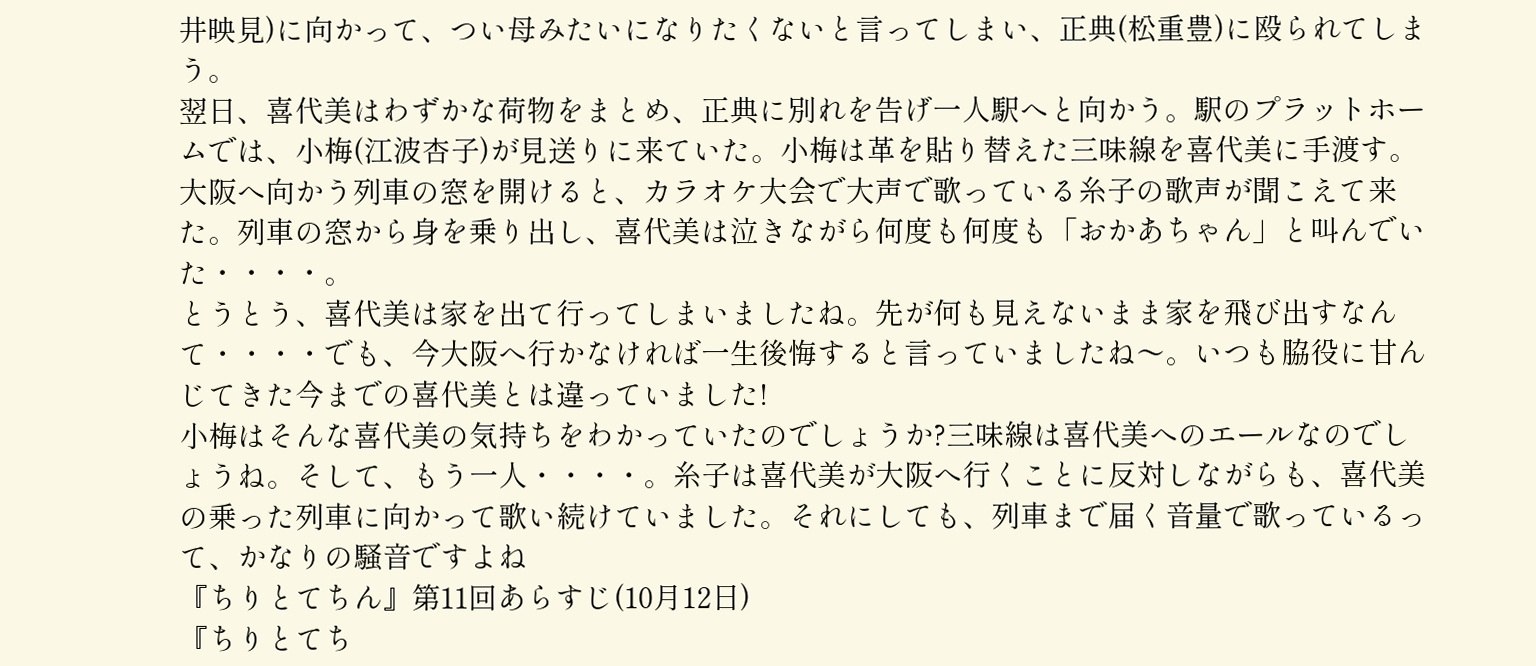井映見)に向かって、つい母みたいになりたくないと言ってしまい、正典(松重豊)に殴られてしまう。
翌日、喜代美はわずかな荷物をまとめ、正典に別れを告げ一人駅へと向かう。駅のプラットホームでは、小梅(江波杏子)が見送りに来ていた。小梅は革を貼り替えた三味線を喜代美に手渡す。
大阪へ向かう列車の窓を開けると、カラオケ大会で大声で歌っている糸子の歌声が聞こえて来た。列車の窓から身を乗り出し、喜代美は泣きながら何度も何度も「おかあちゃん」と叫んでいた・・・・。
とうとう、喜代美は家を出て行ってしまいましたね。先が何も見えないまま家を飛び出すなんて・・・・でも、今大阪へ行かなければ一生後悔すると言っていましたね〜。いつも脇役に甘んじてきた今までの喜代美とは違っていました!
小梅はそんな喜代美の気持ちをわかっていたのでしょうか?三味線は喜代美へのエールなのでしょうね。そして、もう一人・・・・。糸子は喜代美が大阪へ行くことに反対しながらも、喜代美の乗った列車に向かって歌い続けていました。それにしても、列車まで届く音量で歌っているって、かなりの騒音ですよね
『ちりとてちん』第11回あらすじ(10月12日)
『ちりとてち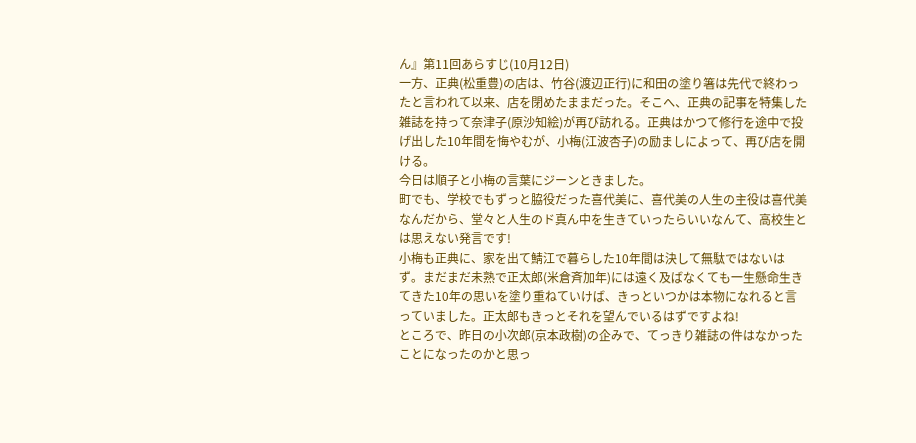ん』第11回あらすじ(10月12日)
一方、正典(松重豊)の店は、竹谷(渡辺正行)に和田の塗り箸は先代で終わったと言われて以来、店を閉めたままだった。そこへ、正典の記事を特集した雑誌を持って奈津子(原沙知絵)が再び訪れる。正典はかつて修行を途中で投げ出した10年間を悔やむが、小梅(江波杏子)の励ましによって、再び店を開ける。
今日は順子と小梅の言葉にジーンときました。
町でも、学校でもずっと脇役だった喜代美に、喜代美の人生の主役は喜代美なんだから、堂々と人生のド真ん中を生きていったらいいなんて、高校生とは思えない発言です!
小梅も正典に、家を出て鯖江で暮らした10年間は決して無駄ではないはず。まだまだ未熟で正太郎(米倉斉加年)には遠く及ばなくても一生懸命生きてきた10年の思いを塗り重ねていけば、きっといつかは本物になれると言っていました。正太郎もきっとそれを望んでいるはずですよね!
ところで、昨日の小次郎(京本政樹)の企みで、てっきり雑誌の件はなかったことになったのかと思っ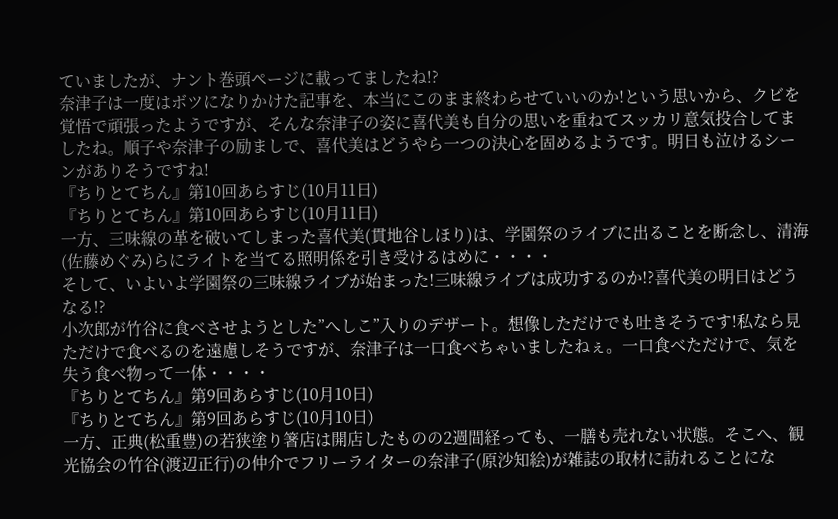ていましたが、ナント巻頭ページに載ってましたね!?
奈津子は一度はボツになりかけた記事を、本当にこのまま終わらせていいのか!という思いから、クビを覚悟で頑張ったようですが、そんな奈津子の姿に喜代美も自分の思いを重ねてスッカリ意気投合してましたね。順子や奈津子の励ましで、喜代美はどうやら一つの決心を固めるようです。明日も泣けるシーンがありそうですね!
『ちりとてちん』第10回あらすじ(10月11日)
『ちりとてちん』第10回あらすじ(10月11日)
一方、三味線の革を破いてしまった喜代美(貫地谷しほり)は、学園祭のライブに出ることを断念し、清海(佐藤めぐみ)らにライトを当てる照明係を引き受けるはめに・・・・
そして、いよいよ学園祭の三味線ライブが始まった!三味線ライブは成功するのか!?喜代美の明日はどうなる!?
小次郎が竹谷に食べさせようとした”へしこ”入りのデザート。想像しただけでも吐きそうです!私なら見ただけで食べるのを遠慮しそうですが、奈津子は一口食べちゃいましたねぇ。一口食べただけで、気を失う食べ物って一体・・・・
『ちりとてちん』第9回あらすじ(10月10日)
『ちりとてちん』第9回あらすじ(10月10日)
一方、正典(松重豊)の若狭塗り箸店は開店したものの2週間経っても、一膳も売れない状態。そこへ、観光協会の竹谷(渡辺正行)の仲介でフリーライターの奈津子(原沙知絵)が雑誌の取材に訪れることにな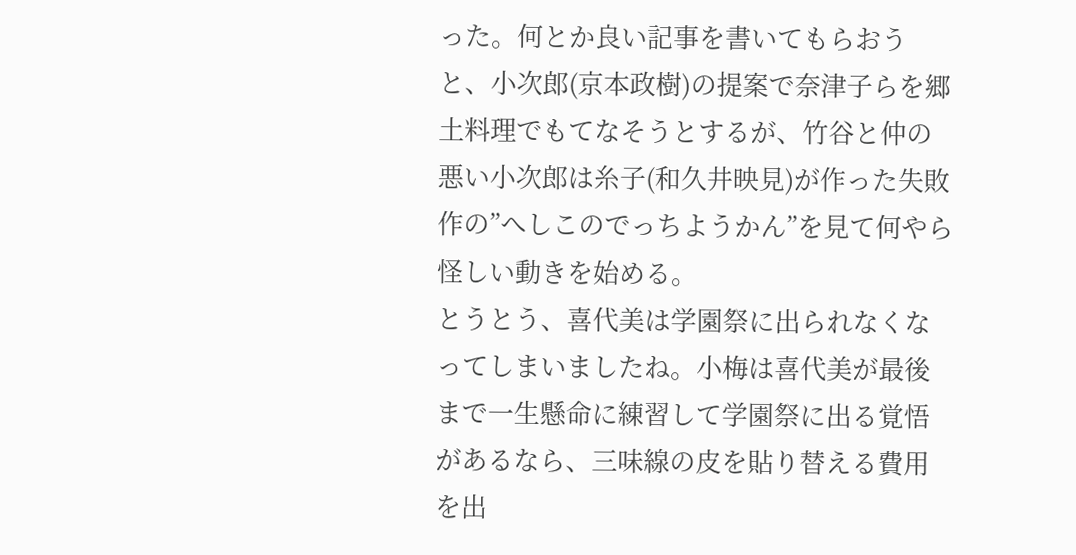った。何とか良い記事を書いてもらおうと、小次郎(京本政樹)の提案で奈津子らを郷土料理でもてなそうとするが、竹谷と仲の悪い小次郎は糸子(和久井映見)が作った失敗作の”へしこのでっちようかん”を見て何やら怪しい動きを始める。
とうとう、喜代美は学園祭に出られなくなってしまいましたね。小梅は喜代美が最後まで一生懸命に練習して学園祭に出る覚悟があるなら、三味線の皮を貼り替える費用を出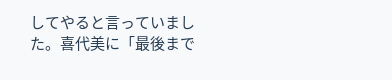してやると言っていました。喜代美に「最後まで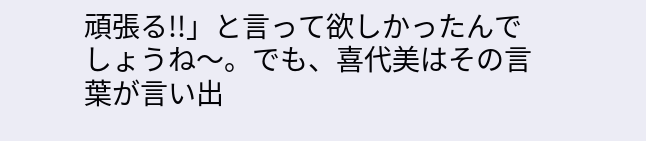頑張る!!」と言って欲しかったんでしょうね〜。でも、喜代美はその言葉が言い出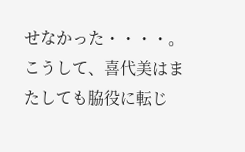せなかった・・・・。こうして、喜代美はまたしても脇役に転じ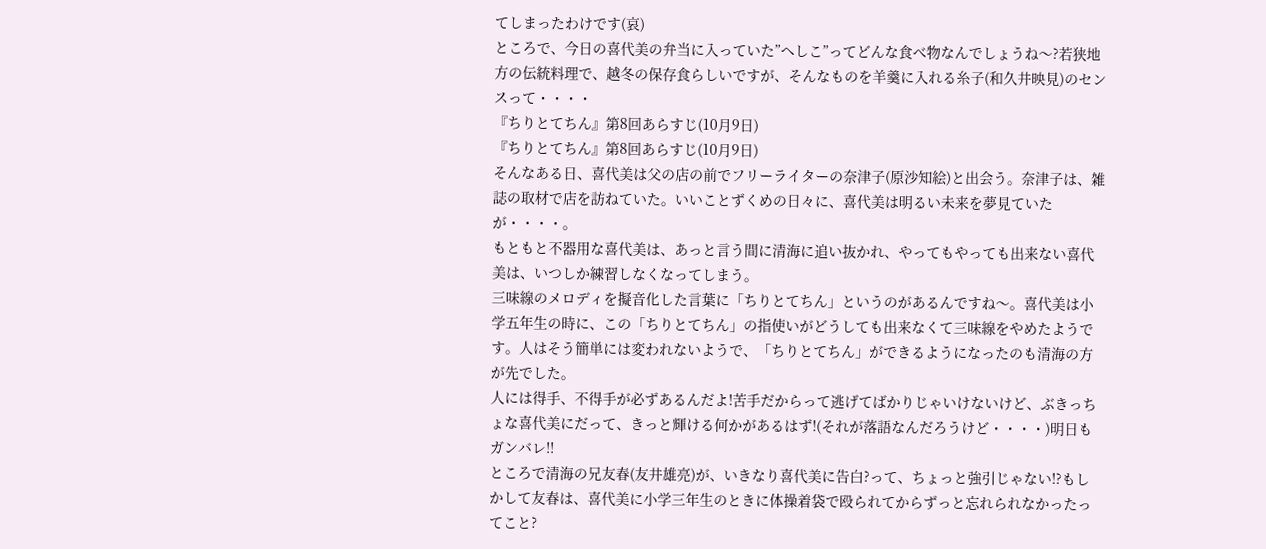てしまったわけです(哀)
ところで、今日の喜代美の弁当に入っていた”へしこ”ってどんな食べ物なんでしょうね〜?若狭地方の伝統料理で、越冬の保存食らしいですが、そんなものを羊羹に入れる糸子(和久井映見)のセンスって・・・・
『ちりとてちん』第8回あらすじ(10月9日)
『ちりとてちん』第8回あらすじ(10月9日)
そんなある日、喜代美は父の店の前でフリーライターの奈津子(原沙知絵)と出会う。奈津子は、雑誌の取材で店を訪ねていた。いいことずくめの日々に、喜代美は明るい未来を夢見ていたが・・・・。
もともと不器用な喜代美は、あっと言う間に清海に追い抜かれ、やってもやっても出来ない喜代美は、いつしか練習しなくなってしまう。
三味線のメロディを擬音化した言葉に「ちりとてちん」というのがあるんですね〜。喜代美は小学五年生の時に、この「ちりとてちん」の指使いがどうしても出来なくて三味線をやめたようです。人はそう簡単には変われないようで、「ちりとてちん」ができるようになったのも清海の方が先でした。
人には得手、不得手が必ずあるんだよ!苦手だからって逃げてばかりじゃいけないけど、ぶきっちょな喜代美にだって、きっと輝ける何かがあるはず!(それが落語なんだろうけど・・・・)明日もガンバレ!!
ところで清海の兄友春(友井雄亮)が、いきなり喜代美に告白?って、ちょっと強引じゃない!?もしかして友春は、喜代美に小学三年生のときに体操着袋で殴られてからずっと忘れられなかったってこと?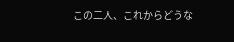この二人、これからどうな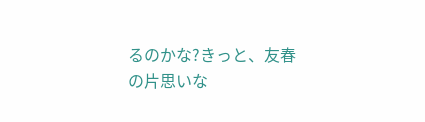るのかな?きっと、友春の片思いな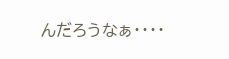んだろうなぁ・・・・